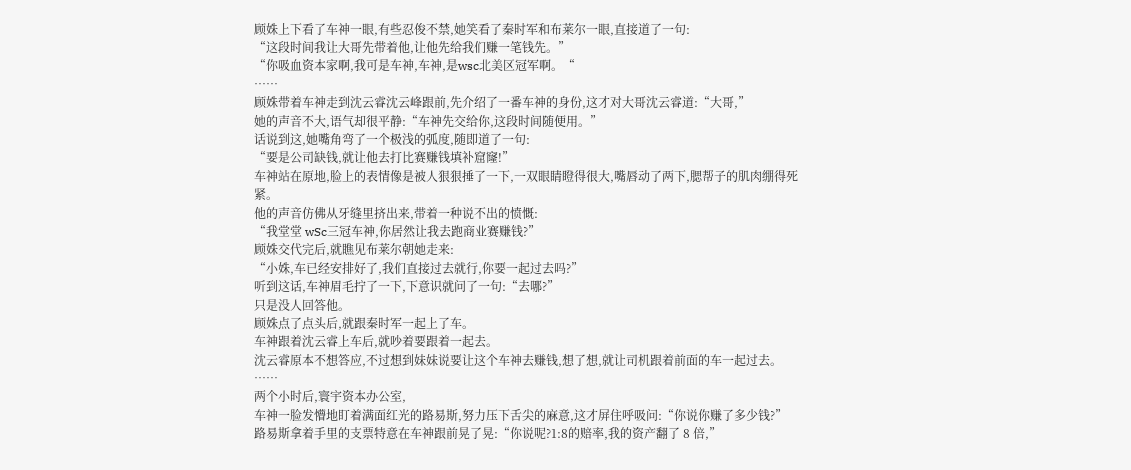顾姝上下看了车神一眼,有些忍俊不禁,她笑看了秦时军和布莱尔一眼,直接道了一句:
“这段时间我让大哥先带着他,让他先给我们赚一笔钱先。”
“你吸血资本家啊,我可是车神,车神,是wsc北美区冠军啊。“
……
顾姝带着车神走到沈云睿沈云峰跟前,先介绍了一番车神的身份,这才对大哥沈云睿道:“大哥,”
她的声音不大,语气却很平静:“车神先交给你,这段时间随便用。”
话说到这,她嘴角弯了一个极浅的弧度,随即道了一句:
“要是公司缺钱,就让他去打比赛赚钱填补窟窿!”
车神站在原地,脸上的表情像是被人狠狠捶了一下,一双眼睛瞪得很大,嘴唇动了两下,腮帮子的肌肉绷得死紧。
他的声音仿佛从牙缝里挤出来,带着一种说不出的愤慨:
“我堂堂 wSc三冠车神,你居然让我去跑商业赛赚钱?”
顾姝交代完后,就瞧见布莱尔朝她走来:
“小姝,车已经安排好了,我们直接过去就行,你要一起过去吗?”
听到这话,车神眉毛拧了一下,下意识就问了一句:“去哪?”
只是没人回答他。
顾姝点了点头后,就跟秦时军一起上了车。
车神跟着沈云睿上车后,就吵着要跟着一起去。
沈云睿原本不想答应,不过想到妹妹说要让这个车神去赚钱,想了想,就让司机跟着前面的车一起过去。
……
两个小时后,寰宇资本办公室,
车神一脸发懵地盯着满面红光的路易斯,努力压下舌尖的麻意,这才屏住呼吸问:“你说你赚了多少钱?”
路易斯拿着手里的支票特意在车神跟前晃了晃:“你说呢?1:8的赔率,我的资产翻了 8 倍,”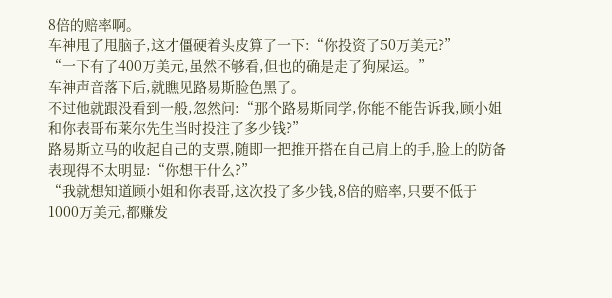8倍的赔率啊。
车神甩了甩脑子,这才僵硬着头皮算了一下:“你投资了50万美元?”
“一下有了400万美元,虽然不够看,但也的确是走了狗屎运。”
车神声音落下后,就瞧见路易斯脸色黑了。
不过他就跟没看到一般,忽然问:“那个路易斯同学,你能不能告诉我,顾小姐和你表哥布莱尔先生当时投注了多少钱?”
路易斯立马的收起自己的支票,随即一把推开搭在自己肩上的手,脸上的防备表现得不太明显:“你想干什么?”
“我就想知道顾小姐和你表哥,这次投了多少钱,8倍的赔率,只要不低于1000万美元,都赚发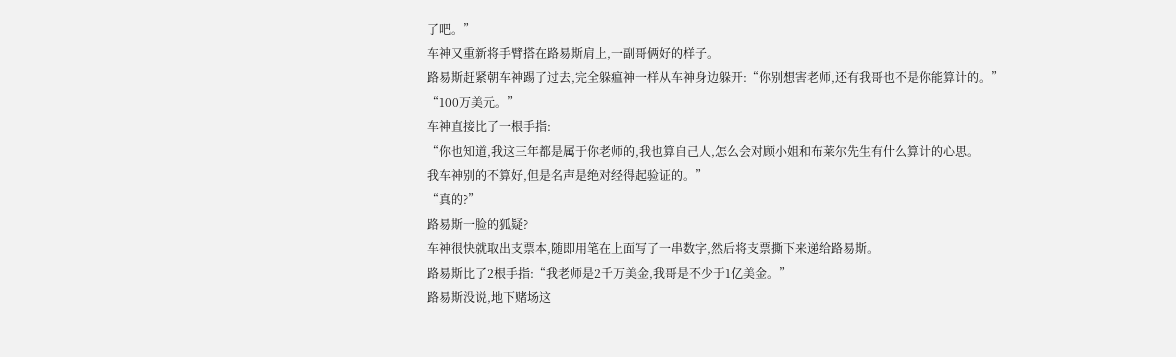了吧。”
车神又重新将手臂搭在路易斯肩上,一副哥俩好的样子。
路易斯赶紧朝车神踢了过去,完全躲瘟神一样从车神身边躲开:“你别想害老师,还有我哥也不是你能算计的。”
“100万美元。”
车神直接比了一根手指:
“你也知道,我这三年都是属于你老师的,我也算自己人,怎么会对顾小姐和布莱尔先生有什么算计的心思。
我车神别的不算好,但是名声是绝对经得起验证的。”
“真的?”
路易斯一脸的狐疑?
车神很快就取出支票本,随即用笔在上面写了一串数字,然后将支票撕下来递给路易斯。
路易斯比了2根手指:“我老师是2千万美金,我哥是不少于1亿美金。”
路易斯没说,地下赌场这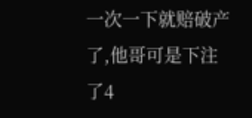一次一下就赔破产了,他哥可是下注了4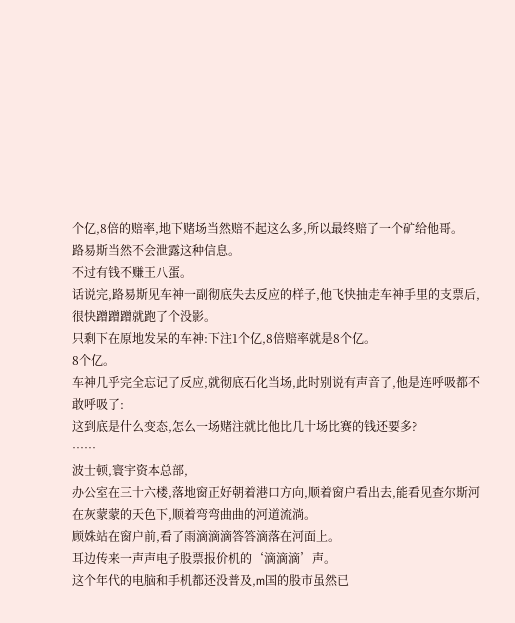个亿,8倍的赔率,地下赌场当然赔不起这么多,所以最终赔了一个矿给他哥。
路易斯当然不会泄露这种信息。
不过有钱不赚王八蛋。
话说完,路易斯见车神一副彻底失去反应的样子,他飞快抽走车神手里的支票后,很快蹭蹭蹭就跑了个没影。
只剩下在原地发呆的车神:下注1个亿,8倍赔率就是8个亿。
8个亿。
车神几乎完全忘记了反应,就彻底石化当场,此时别说有声音了,他是连呼吸都不敢呼吸了:
这到底是什么变态,怎么一场赌注就比他比几十场比赛的钱还要多?
……
波士顿,寰宇资本总部,
办公室在三十六楼,落地窗正好朝着港口方向,顺着窗户看出去,能看见查尔斯河在灰蒙蒙的天色下,顺着弯弯曲曲的河道流淌。
顾姝站在窗户前,看了雨滴滴滴答答滴落在河面上。
耳边传来一声声电子股票报价机的‘滴滴滴’声。
这个年代的电脑和手机都还没普及,m国的股市虽然已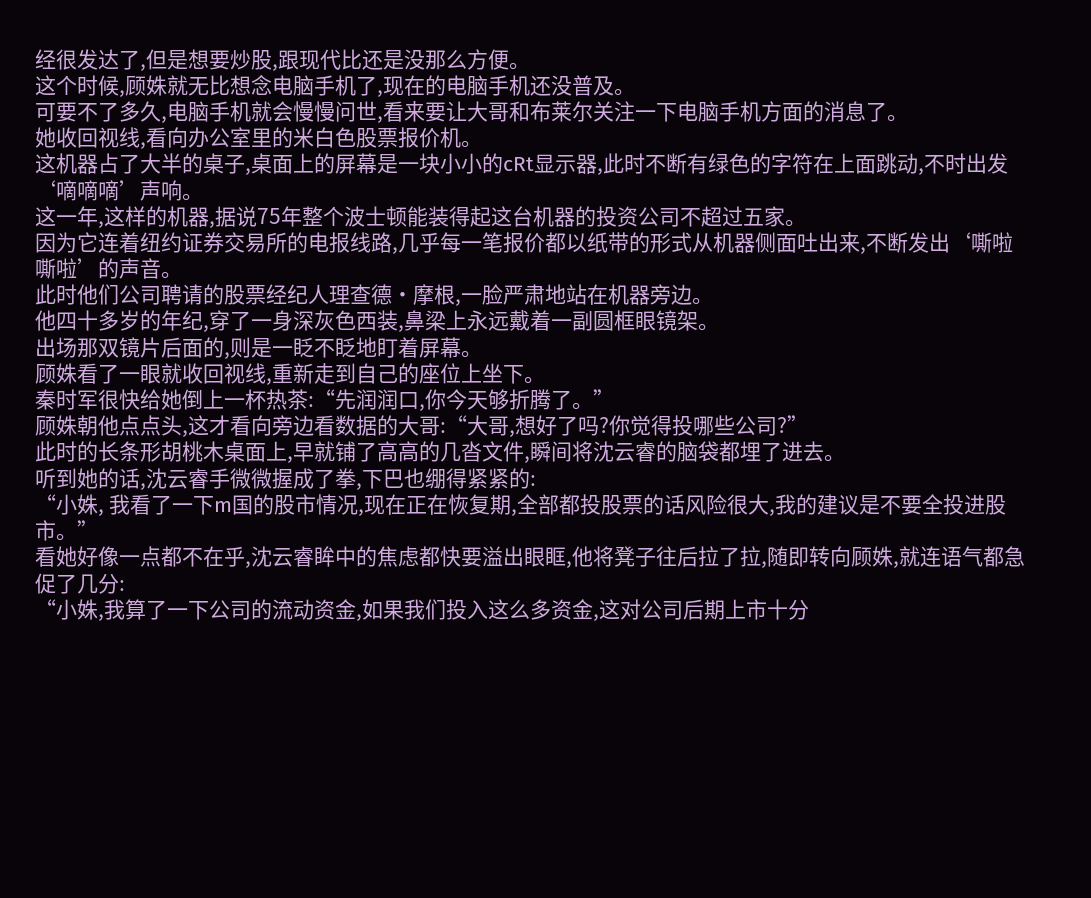经很发达了,但是想要炒股,跟现代比还是没那么方便。
这个时候,顾姝就无比想念电脑手机了,现在的电脑手机还没普及。
可要不了多久,电脑手机就会慢慢问世,看来要让大哥和布莱尔关注一下电脑手机方面的消息了。
她收回视线,看向办公室里的米白色股票报价机。
这机器占了大半的桌子,桌面上的屏幕是一块小小的cRt显示器,此时不断有绿色的字符在上面跳动,不时出发‘嘀嘀嘀’声响。
这一年,这样的机器,据说75年整个波士顿能装得起这台机器的投资公司不超过五家。
因为它连着纽约证券交易所的电报线路,几乎每一笔报价都以纸带的形式从机器侧面吐出来,不断发出‘嘶啦嘶啦’的声音。
此时他们公司聘请的股票经纪人理查德·摩根,一脸严肃地站在机器旁边。
他四十多岁的年纪,穿了一身深灰色西装,鼻梁上永远戴着一副圆框眼镜架。
出场那双镜片后面的,则是一眨不眨地盯着屏幕。
顾姝看了一眼就收回视线,重新走到自己的座位上坐下。
秦时军很快给她倒上一杯热茶:“先润润口,你今天够折腾了。”
顾姝朝他点点头,这才看向旁边看数据的大哥:“大哥,想好了吗?你觉得投哪些公司?”
此时的长条形胡桃木桌面上,早就铺了高高的几沓文件,瞬间将沈云睿的脑袋都埋了进去。
听到她的话,沈云睿手微微握成了拳,下巴也绷得紧紧的:
“小姝, 我看了一下m国的股市情况,现在正在恢复期,全部都投股票的话风险很大,我的建议是不要全投进股市。”
看她好像一点都不在乎,沈云睿眸中的焦虑都快要溢出眼眶,他将凳子往后拉了拉,随即转向顾姝,就连语气都急促了几分:
“小姝,我算了一下公司的流动资金,如果我们投入这么多资金,这对公司后期上市十分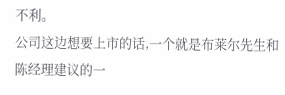不利。
公司这边想要上市的话,一个就是布莱尔先生和陈经理建议的一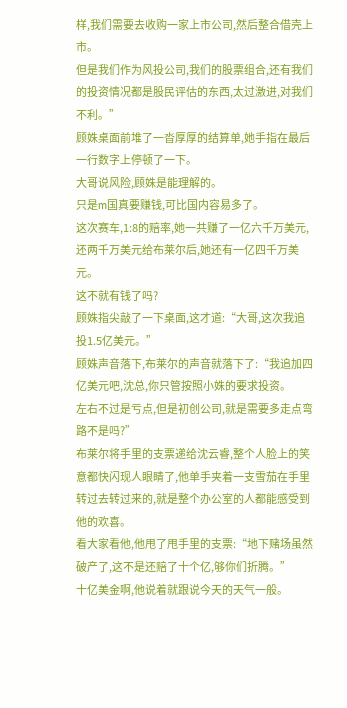样,我们需要去收购一家上市公司,然后整合借壳上市。
但是我们作为风投公司,我们的股票组合,还有我们的投资情况都是股民评估的东西,太过激进,对我们不利。”
顾姝桌面前堆了一沓厚厚的结算单,她手指在最后一行数字上停顿了一下。
大哥说风险,顾姝是能理解的。
只是m国真要赚钱,可比国内容易多了。
这次赛车,1:8的赔率,她一共赚了一亿六千万美元,还两千万美元给布莱尔后,她还有一亿四千万美元。
这不就有钱了吗?
顾姝指尖敲了一下桌面,这才道:“大哥,这次我追投1.5亿美元。”
顾姝声音落下,布莱尔的声音就落下了:“我追加四亿美元吧,沈总,你只管按照小姝的要求投资。
左右不过是亏点,但是初创公司,就是需要多走点弯路不是吗?”
布莱尔将手里的支票递给沈云睿,整个人脸上的笑意都快闪现人眼睛了,他单手夹着一支雪茄在手里转过去转过来的,就是整个办公室的人都能感受到他的欢喜。
看大家看他,他甩了甩手里的支票:“地下赌场虽然破产了,这不是还赔了十个亿,够你们折腾。”
十亿美金啊,他说着就跟说今天的天气一般。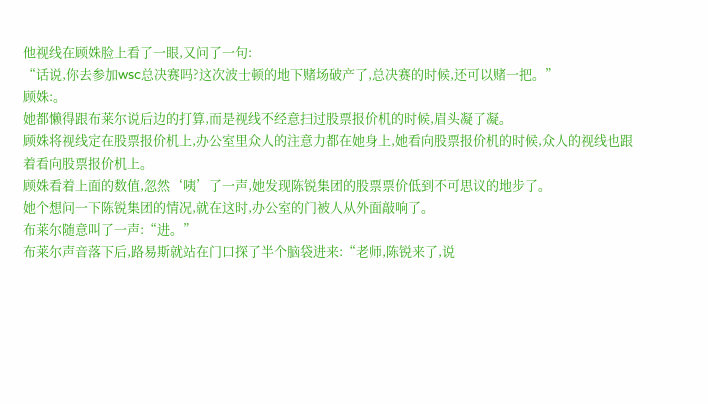他视线在顾姝脸上看了一眼,又问了一句:
“话说,你去参加wsc总决赛吗?这次波士顿的地下赌场破产了,总决赛的时候,还可以赌一把。”
顾姝:。
她都懒得跟布莱尔说后边的打算,而是视线不经意扫过股票报价机的时候,眉头凝了凝。
顾姝将视线定在股票报价机上,办公室里众人的注意力都在她身上,她看向股票报价机的时候,众人的视线也跟着看向股票报价机上。
顾姝看着上面的数值,忽然‘咦’了一声,她发现陈锐集团的股票票价低到不可思议的地步了。
她个想问一下陈锐集团的情况,就在这时,办公室的门被人从外面敲响了。
布莱尔随意叫了一声:“进。”
布莱尔声音落下后,路易斯就站在门口探了半个脑袋进来:“老师,陈锐来了,说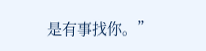是有事找你。”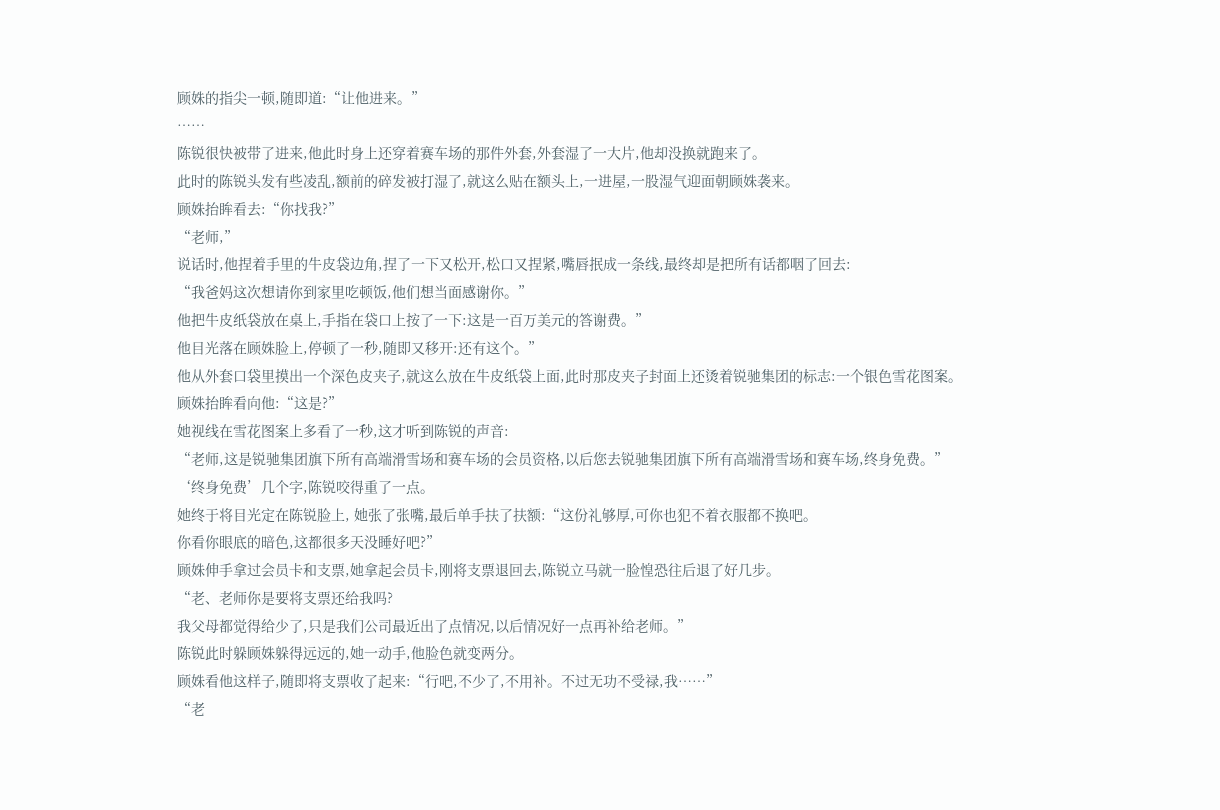顾姝的指尖一顿,随即道:“让他进来。”
……
陈锐很快被带了进来,他此时身上还穿着赛车场的那件外套,外套湿了一大片,他却没换就跑来了。
此时的陈锐头发有些凌乱,额前的碎发被打湿了,就这么贴在额头上,一进屋,一股湿气迎面朝顾姝袭来。
顾姝抬眸看去:“你找我?”
“老师,”
说话时,他捏着手里的牛皮袋边角,捏了一下又松开,松口又捏紧,嘴唇抿成一条线,最终却是把所有话都咽了回去:
“我爸妈这次想请你到家里吃顿饭,他们想当面感谢你。”
他把牛皮纸袋放在桌上,手指在袋口上按了一下:这是一百万美元的答谢费。”
他目光落在顾姝脸上,停顿了一秒,随即又移开:还有这个。”
他从外套口袋里摸出一个深色皮夹子,就这么放在牛皮纸袋上面,此时那皮夹子封面上还烫着锐驰集团的标志:一个银色雪花图案。
顾姝抬眸看向他:“这是?”
她视线在雪花图案上多看了一秒,这才听到陈锐的声音:
“老师,这是锐驰集团旗下所有高端滑雪场和赛车场的会员资格,以后您去锐驰集团旗下所有高端滑雪场和赛车场,终身免费。”
‘终身免费’几个字,陈锐咬得重了一点。
她终于将目光定在陈锐脸上, 她张了张嘴,最后单手扶了扶额:“这份礼够厚,可你也犯不着衣服都不换吧。
你看你眼底的暗色,这都很多天没睡好吧?”
顾姝伸手拿过会员卡和支票,她拿起会员卡,刚将支票退回去,陈锐立马就一脸惶恐往后退了好几步。
“老、老师你是要将支票还给我吗?
我父母都觉得给少了,只是我们公司最近出了点情况,以后情况好一点再补给老师。”
陈锐此时躲顾姝躲得远远的,她一动手,他脸色就变两分。
顾姝看他这样子,随即将支票收了起来:“行吧,不少了,不用补。不过无功不受禄,我……”
“老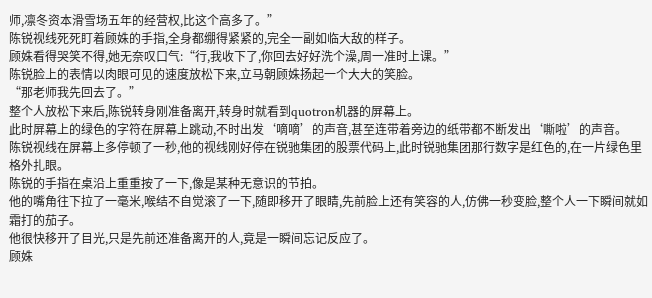师,凛冬资本滑雪场五年的经营权,比这个高多了。”
陈锐视线死死盯着顾姝的手指,全身都绷得紧紧的,完全一副如临大敌的样子。
顾姝看得哭笑不得,她无奈叹口气:“行,我收下了,你回去好好洗个澡,周一准时上课。”
陈锐脸上的表情以肉眼可见的速度放松下来,立马朝顾姝扬起一个大大的笑脸。
“那老师我先回去了。”
整个人放松下来后,陈锐转身刚准备离开,转身时就看到quotron机器的屏幕上。
此时屏幕上的绿色的字符在屏幕上跳动,不时出发‘嘀嘀’的声音,甚至连带着旁边的纸带都不断发出‘嘶啦’的声音。
陈锐视线在屏幕上多停顿了一秒,他的视线刚好停在锐驰集团的股票代码上,此时锐驰集团那行数字是红色的,在一片绿色里格外扎眼。
陈锐的手指在桌沿上重重按了一下,像是某种无意识的节拍。
他的嘴角往下拉了一毫米,喉结不自觉滚了一下,随即移开了眼睛,先前脸上还有笑容的人,仿佛一秒变脸,整个人一下瞬间就如霜打的茄子。
他很快移开了目光,只是先前还准备离开的人,竟是一瞬间忘记反应了。
顾姝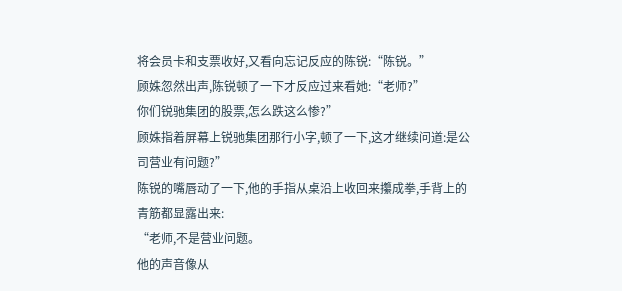将会员卡和支票收好,又看向忘记反应的陈锐:“陈锐。”
顾姝忽然出声,陈锐顿了一下才反应过来看她:“老师?”
你们锐驰集团的股票,怎么跌这么惨?”
顾姝指着屏幕上锐驰集团那行小字,顿了一下,这才继续问道:是公司营业有问题?”
陈锐的嘴唇动了一下,他的手指从桌沿上收回来攥成拳,手背上的青筋都显露出来:
“老师,不是营业问题。
他的声音像从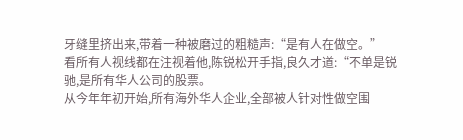牙缝里挤出来,带着一种被磨过的粗糙声:“是有人在做空。”
看所有人视线都在注视着他,陈锐松开手指,良久才道:“不单是锐驰,是所有华人公司的股票。
从今年年初开始,所有海外华人企业,全部被人针对性做空围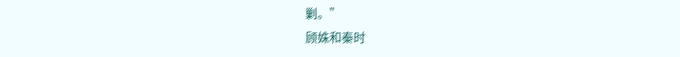剿。”
顾姝和秦时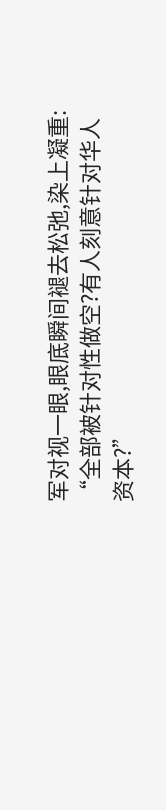军对视一眼,眼底瞬间褪去松弛,染上凝重:
“全部被针对性做空?有人刻意针对华人资本?”